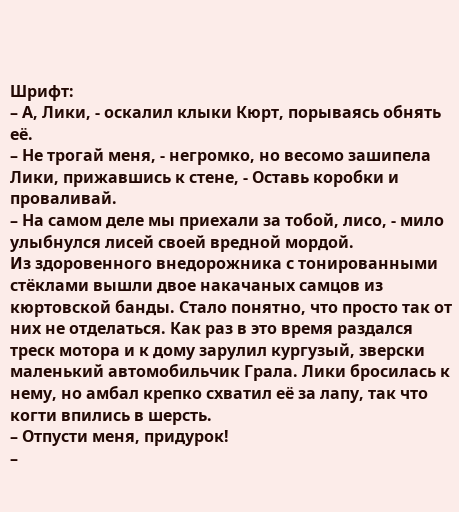Шрифт:
– А, Лики, - оскалил клыки Кюрт, порываясь обнять её.
– Не трогай меня, - негромко, но весомо зашипела Лики, прижавшись к стене, - Оставь коробки и проваливай.
– На самом деле мы приехали за тобой, лисо, - мило улыбнулся лисей своей вредной мордой.
Из здоровенного внедорожника с тонированными стёклами вышли двое накачаных самцов из кюртовской банды. Стало понятно, что просто так от них не отделаться. Как раз в это время раздался треск мотора и к дому зарулил кургузый, зверски маленький автомобильчик Грала. Лики бросилась к нему, но амбал крепко схватил её за лапу, так что когти впились в шерсть.
– Отпусти меня, придурок!
–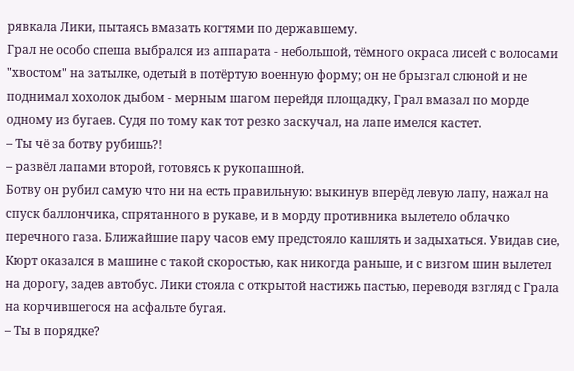рявкала Лики, пытаясь вмазать когтями по державшему.
Грал не особо спеша выбрался из аппарата - небольшой, тёмного окраса лисей с волосами "хвостом" на затылке, одетый в потёртую военную форму; он не брызгал слюной и не поднимал хохолок дыбом - мерным шагом перейдя площадку, Грал вмазал по морде одному из бугаев. Судя по тому как тот резко заскучал, на лапе имелся кастет.
– Ты чё за ботву рубишь?!
– развёл лапами второй, готовясь к рукопашной.
Ботву он рубил самую что ни на есть правильную: выкинув вперёд левую лапу, нажал на спуск баллончика, спрятанного в рукаве, и в морду противника вылетело облачко перечного газа. Ближайшие пару часов ему предстояло кашлять и задыхаться. Увидав сие, Кюрт оказался в машине с такой скоростью, как никогда раньше, и с визгом шин вылетел на дорогу, задев автобус. Лики стояла с открытой настижь пастью, переводя взгляд с Грала на корчившегося на асфальте бугая.
– Ты в порядке?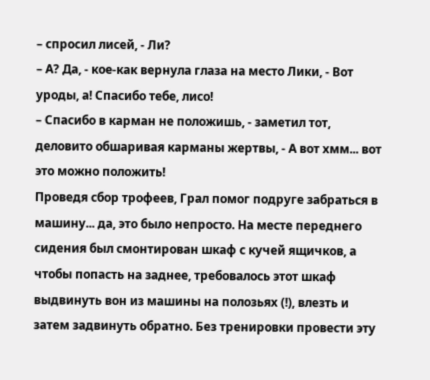– спросил лисей, - Ли?
– А? Да, - кое-как вернула глаза на место Лики, - Вот уроды, а! Спасибо тебе, лисо!
– Спасибо в карман не положишь, - заметил тот, деловито обшаривая карманы жертвы, - А вот хмм... вот это можно положить!
Проведя сбор трофеев, Грал помог подруге забраться в машину... да, это было непросто. На месте переднего сидения был смонтирован шкаф с кучей ящичков, а чтобы попасть на заднее, требовалось этот шкаф выдвинуть вон из машины на полозьях (!), влезть и затем задвинуть обратно. Без тренировки провести эту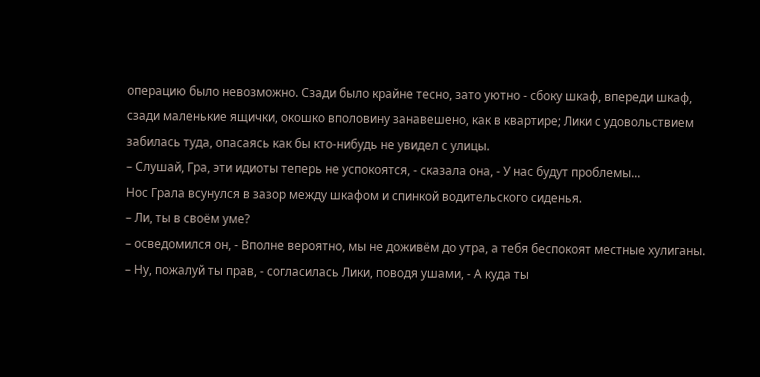операцию было невозможно. Сзади было крайне тесно, зато уютно - сбоку шкаф, впереди шкаф, сзади маленькие ящички, окошко вполовину занавешено, как в квартире; Лики с удовольствием забилась туда, опасаясь как бы кто-нибудь не увидел с улицы.
– Слушай, Гра, эти идиоты теперь не успокоятся, - сказала она, - У нас будут проблемы...
Нос Грала всунулся в зазор между шкафом и спинкой водительского сиденья.
– Ли, ты в своём уме?
– осведомился он, - Вполне вероятно, мы не доживём до утра, а тебя беспокоят местные хулиганы.
– Ну, пожалуй ты прав, - согласилась Лики, поводя ушами, - А куда ты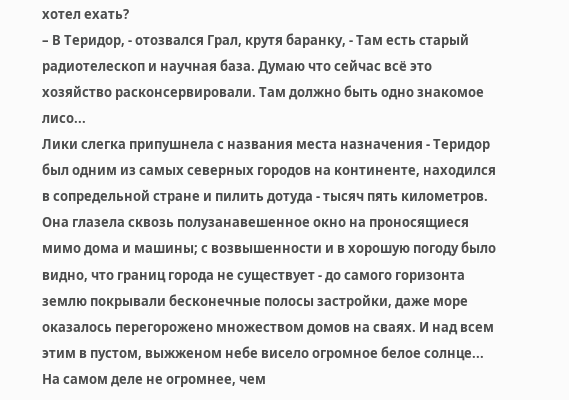хотел ехать?
– В Теридор, - отозвался Грал, крутя баранку, - Там есть старый радиотелескоп и научная база. Думаю что сейчас всё это хозяйство расконсервировали. Там должно быть одно знакомое лисо...
Лики слегка припушнела с названия места назначения - Теридор был одним из самых северных городов на континенте, находился в сопредельной стране и пилить дотуда - тысяч пять километров. Она глазела сквозь полузанавешенное окно на проносящиеся мимо дома и машины; с возвышенности и в хорошую погоду было видно, что границ города не существует - до самого горизонта землю покрывали бесконечные полосы застройки, даже море оказалось перегорожено множеством домов на сваях. И над всем этим в пустом, выжженом небе висело огромное белое солнце... На самом деле не огромнее, чем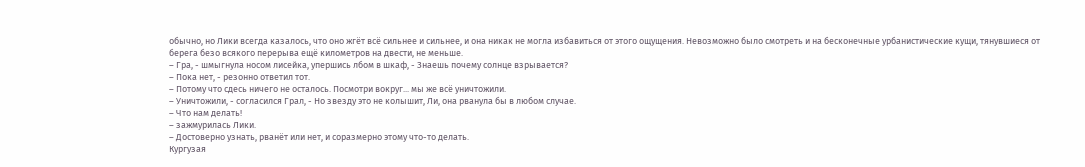обычно, но Лики всегда казалось, что оно жгёт всё сильнее и сильнее, и она никак не могла избавиться от этого ощущения. Невозможно было смотреть и на бесконечные урбанистические кущи, тянувшиеся от берега безо всякого перерыва ещё километров на двести, не меньше.
– Гра, - шмыгнула носом лисейка, упершись лбом в шкаф, - Знаешь почему солнце взрывается?
– Пока нет, - резонно ответил тот.
– Потому что сдесь ничего не осталось. Посмотри вокруг... мы же всё уничтожили.
– Уничтожили, - согласился Грал, - Но звезду это не колышит, Ли, она рванула бы в любом случае.
– Что нам делать!
– зажмурилась Лики.
– Достоверно узнать, рванёт или нет, и соразмерно этому что-то делать.
Кургузая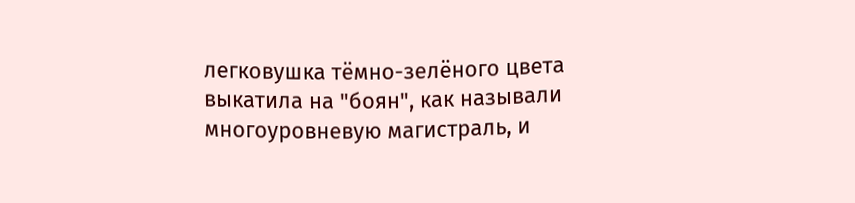легковушка тёмно-зелёного цвета выкатила на "боян", как называли многоуровневую магистраль, и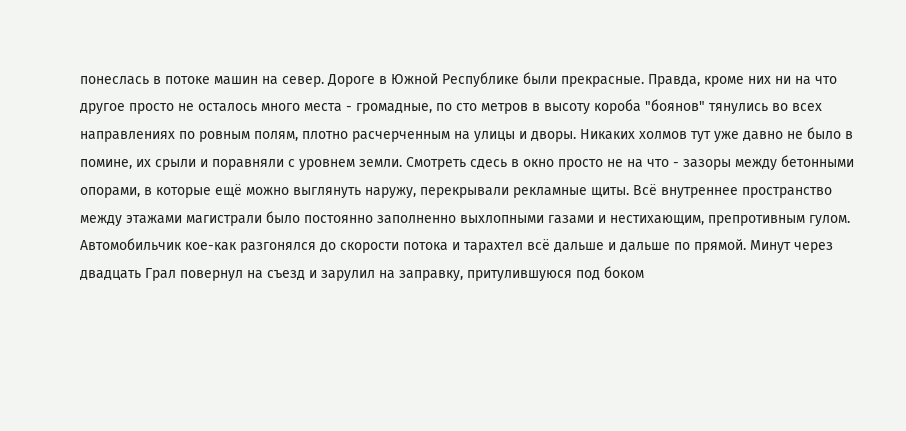понеслась в потоке машин на север. Дороге в Южной Республике были прекрасные. Правда, кроме них ни на что другое просто не осталось много места - громадные, по сто метров в высоту короба "боянов" тянулись во всех направлениях по ровным полям, плотно расчерченным на улицы и дворы. Никаких холмов тут уже давно не было в помине, их срыли и поравняли с уровнем земли. Смотреть сдесь в окно просто не на что - зазоры между бетонными опорами, в которые ещё можно выглянуть наружу, перекрывали рекламные щиты. Всё внутреннее пространство между этажами магистрали было постоянно заполненно выхлопными газами и нестихающим, препротивным гулом. Автомобильчик кое-как разгонялся до скорости потока и тарахтел всё дальше и дальше по прямой. Минут через двадцать Грал повернул на съезд и зарулил на заправку, притулившуюся под боком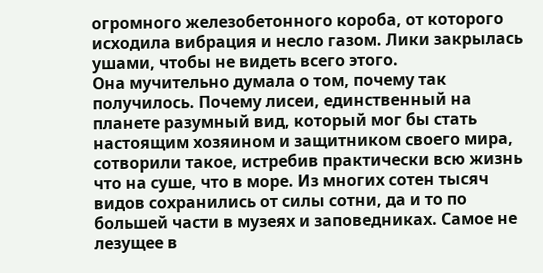огромного железобетонного короба, от которого исходила вибрация и несло газом. Лики закрылась ушами, чтобы не видеть всего этого.
Она мучительно думала о том, почему так получилось. Почему лисеи, единственный на планете разумный вид, который мог бы стать настоящим хозяином и защитником своего мира, сотворили такое, истребив практически всю жизнь что на суше, что в море. Из многих сотен тысяч видов сохранились от силы сотни, да и то по большей части в музеях и заповедниках. Самое не лезущее в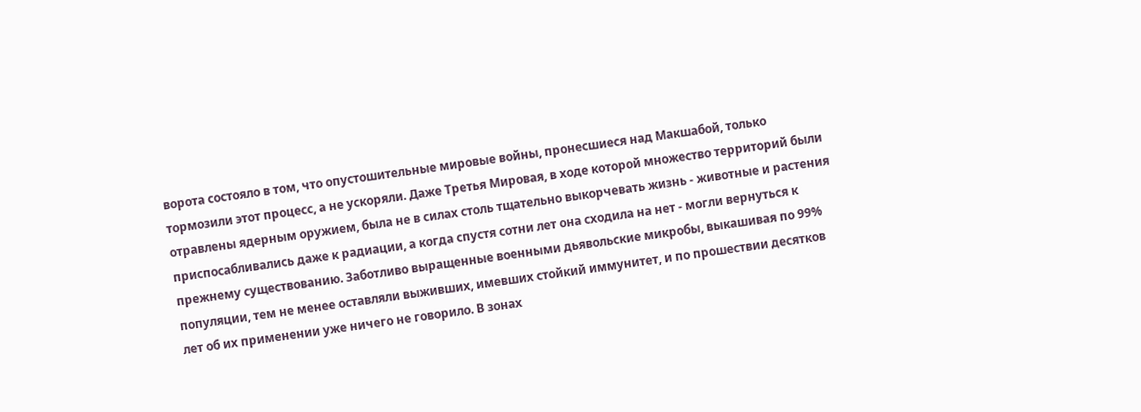ворота состояло в том, что опустошительные мировые войны, пронесшиеся над Макшабой, только тормозили этот процесс, а не ускоряли. Даже Третья Мировая, в ходе которой множество территорий были отравлены ядерным оружием, была не в силах столь тщательно выкорчевать жизнь - животные и растения приспосабливались даже к радиации, а когда спустя сотни лет она сходила на нет - могли вернуться к прежнему существованию. Заботливо выращенные военными дьявольские микробы, выкашивая по 99% популяции, тем не менее оставляли выживших, имевших стойкий иммунитет, и по прошествии десятков лет об их применении уже ничего не говорило. В зонах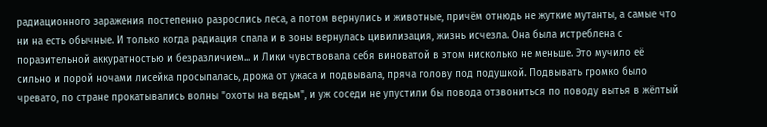радиационного заражения постепенно разрослись леса, а потом вернулись и животные, причём отнюдь не жуткие мутанты, а самые что ни на есть обычные. И только когда радиация спала и в зоны вернулась цивилизация, жизнь исчезла. Она была истреблена с поразительной аккуратностью и безразличием... и Лики чувствовала себя виноватой в этом нисколько не меньше. Это мучило её сильно и порой ночами лисейка просыпалась, дрожа от ужаса и подвывала, пряча голову под подушкой. Подвывать громко было чревато, по стране прокатывались волны "охоты на ведьм", и уж соседи не упустили бы повода отзвониться по поводу вытья в жёлтый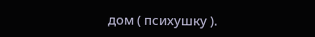дом ( психушку ).